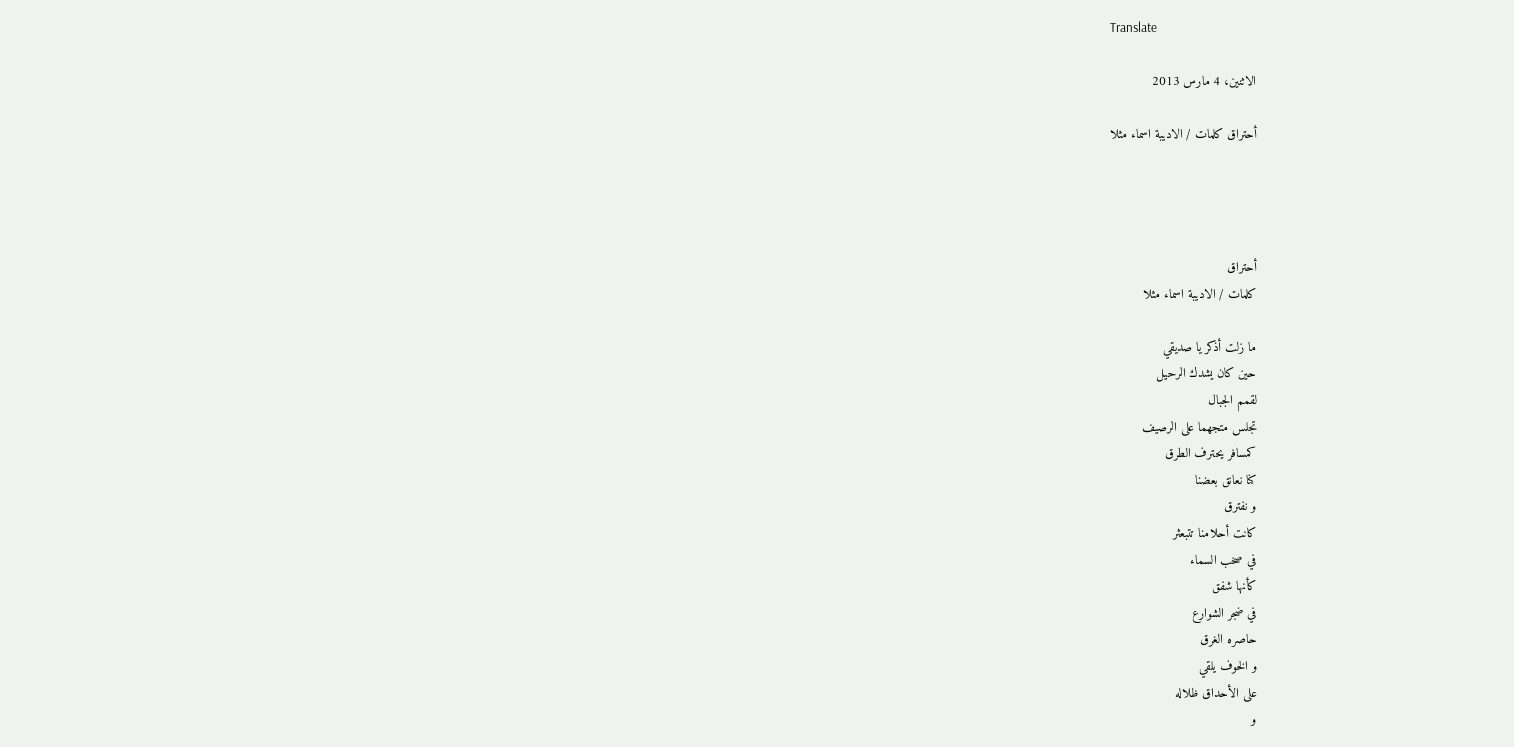Translate

الاثنين، 4 مارس 2013

أحتراق كلمات / الاديبة اسماء مثلا




أحتراق
كلمات / الاديبة اسماء مثلا

ما زلت أذكر يا صديقي
حين كان يشدك الرحيل
لقمم الجبال
تجلس متجهما على الرصيف
كمسافر يحترف الطرق
كنا نعانق بعضنا
و نفترق
كانت أحلامنا تتبعثر
في صخب السماء
كأنها شفق
في ضجر الشوارع
حاصره الغرق
و الخوف يلقي
على الأحداق ظلاله
و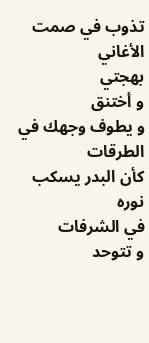تذوب في صمت الأغاني
بهجتي
و أختنق
و يطوف وجهك في الطرقات
كأن البدر يسكب نوره
في الشرفات
و تتوحد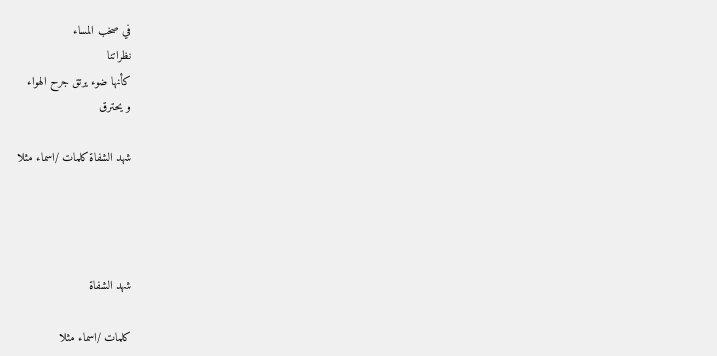في صخب المساء
نظراتنا
كأنها ضوء يرتق جرح الهواء
و يحترق

شهد الشفاة كلمات /اسماء مثلا




شهد الشفاة

كلمات /اسماء مثلا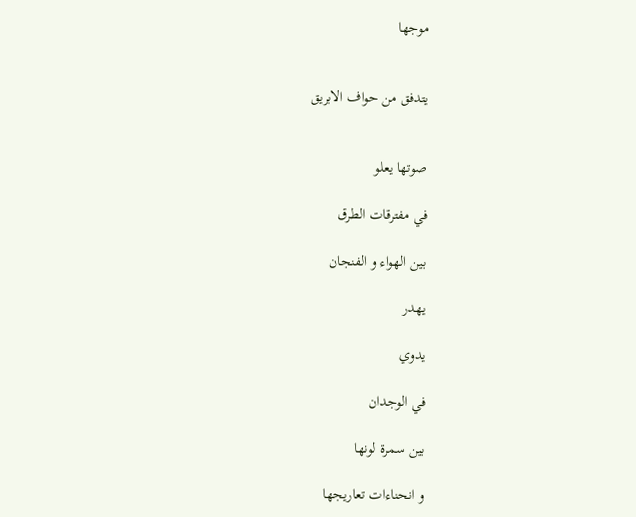موجها


يتدفق من حواف الابريق


صوتها يعلو

في مفترقات الطرق

بين الهواء و الفنجان

يهدر

يدوي

في الوجدان

بين سمرة لونها

و انحناءات تعاريجها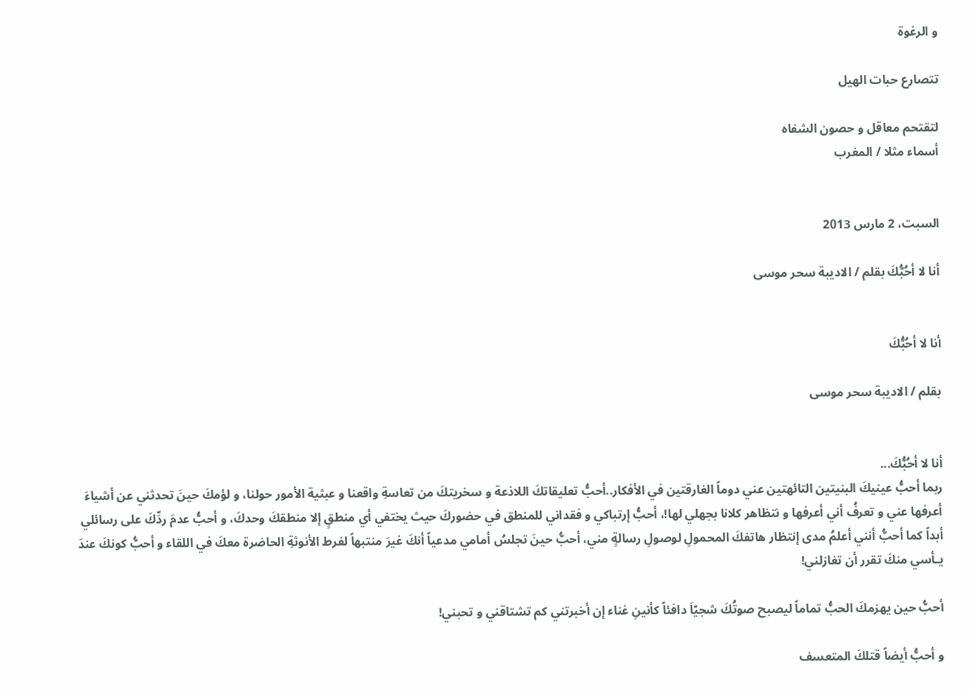و الرغوة

تتصارع حبات الهيل

لتقتحم معاقل و حصون الشفاه
أسماء مثلا / المغرب


السبت، 2 مارس 2013

أنا لا أحُبُّكَ بقلم / الاديبة سحر موسى


أنا لا أحُبُّكَ

بقلم / الاديبة سحر موسى


أنا لا أحُبُّكَ...
ربما أحبُّ عينيكَ البنيتين التائهتين عني دوماً الغارقتين في الأفكار..أحبُّ تعليقاتكَ اللاذعة و سخريتكَ من تعاسةِ واقعنا و عبثية الأمور حولنا، و لؤمكَ حينَ تحدثني عن أشياءَ أعرفها عني و تعرفُ أني أعرفها و نتظاهر كلانا بجهلي لها!، أحبُّ إرتباكي و فقداني للمنطق في حضوركَ حيث يختفي أي منطقٍ إلا منطقكَ وحدكَ، و أحبُّ عدمَ ردِّكَ على رسائلي أبداً كما أحبُّ أنني أعلمُ مدى إنتظار هاتفكَ المحمولِ لوصولِ رسالةٍ مني، أحبُّ حينَ تجلسُ أمامي مدعياً أنكَ غيرَ منتبهاً لفرط الأنوثةِ الحاضرة معكَ في اللقاء و أحبُّ كونكَ عندَ يـأسي منكَ تقرر أن تغازلني!

أحبُّ حين يهزمكَ الحبُّ تماماً ليصبح صوتُكَ شجيّاَ دافئاً كأنينِ غناء إن أخبرتني كم تشتاقني و تحبني!

و أحبُّ أيضاً قتلكَ المتعسف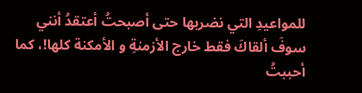للمواعيدِ التي نضربها حتى أصبحتُ أعتقدُ أنني سوفَ ألقاكَ فقط خارج الأزمنةِ و الأمكنة كلها!، كما أحببتُ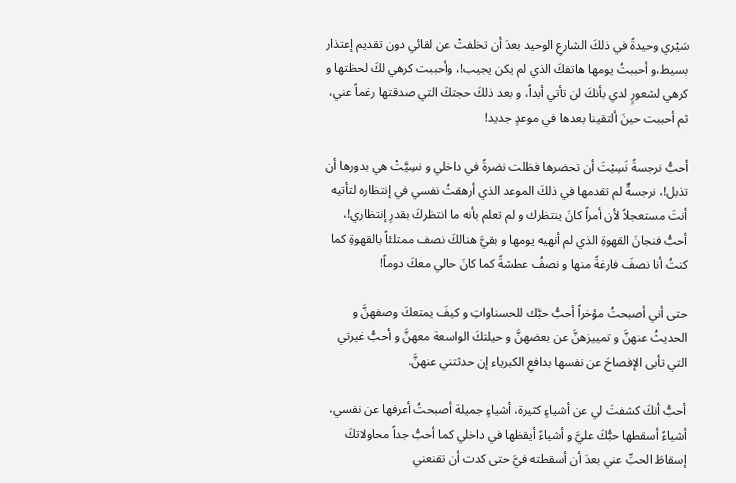سَيْري وحيدةً في ذلكَ الشارعِ الوحيد بعدَ أن تخلفتْ عن لقائي دون تقديم إعتذار بسيط،و أحببتُ يومها هاتفكَ الذي لم يكن يجيب!، وأحببت كرهي لكَ لحظتها و كرهي لشعورٍ لدي بأنكَ لن تأتي أبداً، و بعد ذلكَ حجتكَ التي صدقتها رغماً عني، ثم أحببت حينَ ألتقينا بعدها في موعدٍ جديد!

أحبُّ نرجسةً نَسِيْتَ أن تحضرها فظلت نضرةً في داخلي و نسِيَّتْ هي بدورها أن تذبل!، نرجسةٌ لم تقدمها في ذلكَ الموعد الذي أرهقتُ نفسي في إنتظاره لتأتيه أنتَ مستعجلاً لأن أمراً كانَ ينتظرك و لم تعلم بأنه ما انتظركَ بقدرِ إنتظاري!، أحبُّ فنجانَ القهوةِ الذي لم أنهيه يومها و بقيَّ هنالكَ نصف ممتلئاً بالقهوةِ كما كنتُ أنا نصفَ فارغةً منها و نصفُ عطشةً كما كانَ حالي معكَ دوماً!

حتى أني أصبحتُ مؤخراً أحبُّ حبَّك للحسناواتِ و كيفَ يمتعكَ وصفهنَّ و الحديثُ عنهنَّ و تمييزهنَّ عن بعضهنَّ و حيلتكَ الواسعة معهنَّ و أحبُّ غيرتي التي تأبى الإفصاحَ عن نفسها بدافعِ الكبرياء إن حدثتني عنهنَّ.

أحبُّ أنكَ كشفتَ لي عن أشياءٍ كثيرة، أشياءٍ جميلة أصبحتُ أعرفها عن نفسي، أشياءً أسقطها حبُّكَ عليَّ و أشياءً أيقظها في داخلي كما أحبُّ جداً محاولاتكَ إسقاطَ الحبِّ عني بعدَ أن أسقطته فيَّ حتى كدت أن تقنعني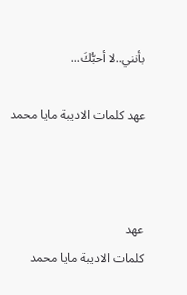بأنني..لا أحبُّكَ...

عهد كلمات الاديبة مايا محمد



عهد
كلمات الاديبة مايا محمد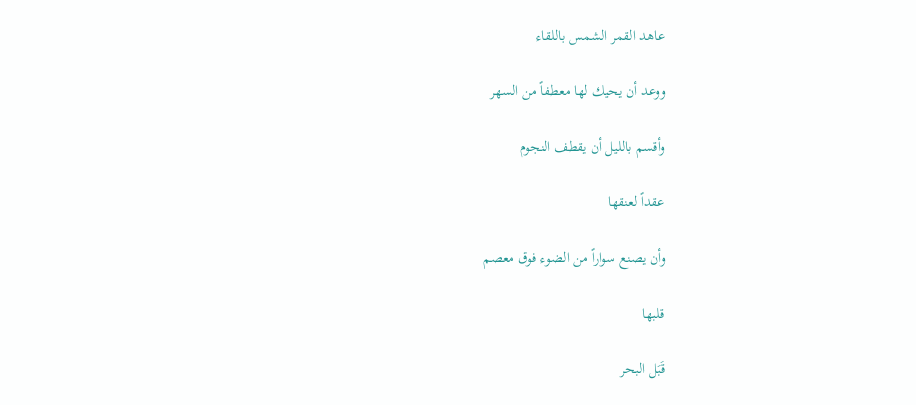عاهد القمر الشمس باللقاء

ووعد أن يحيك لها معطفاً من السهر

وأقسم بالليل أن يقطف النجوم

عقداً لعنقها

وأن يصنع سواراً من الضوء فوق معصم

قلبها

قَبَل البحر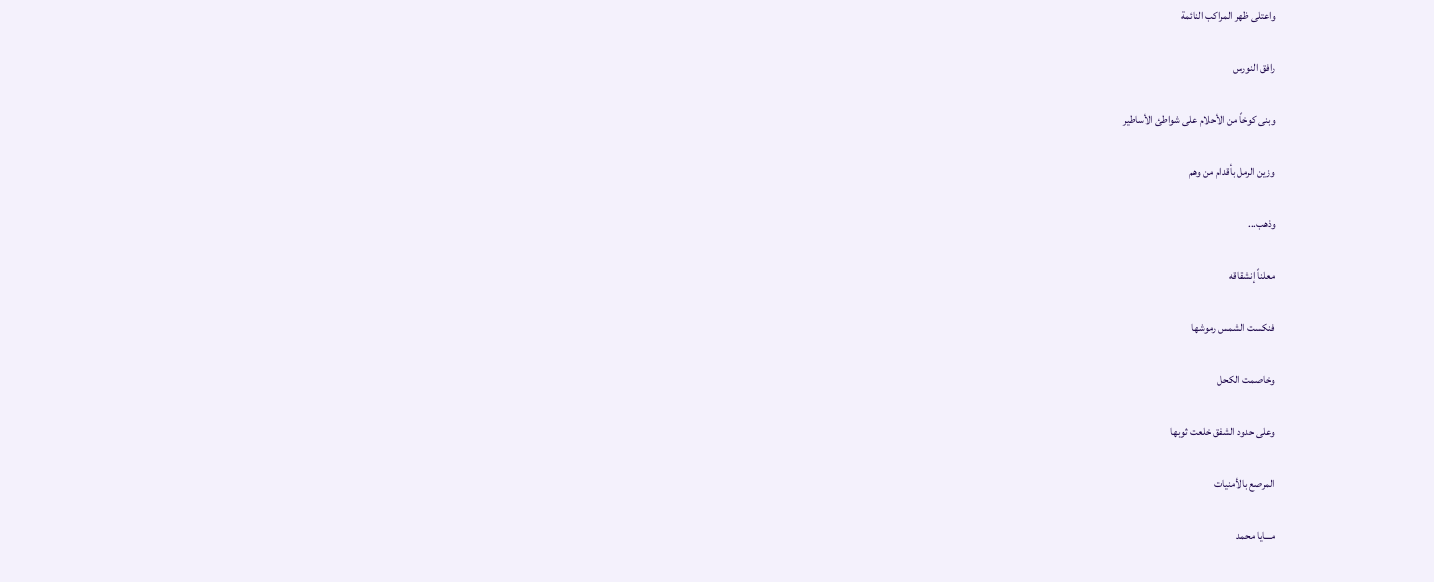واعتلى ظهر المراكب النائمة

رافق النورس

وبنى كوخاً من الأحلام على شواطئ الأساطير

وزين الرمل بأقدام من وهم

وذهب...

معلناً إنشقاقه

فنكست الشمس رموشها

وخاصمت الكحل

وعلى حدود الشفق خلعت ثوبها

المرصع بالأمنيات

مـــايا محمد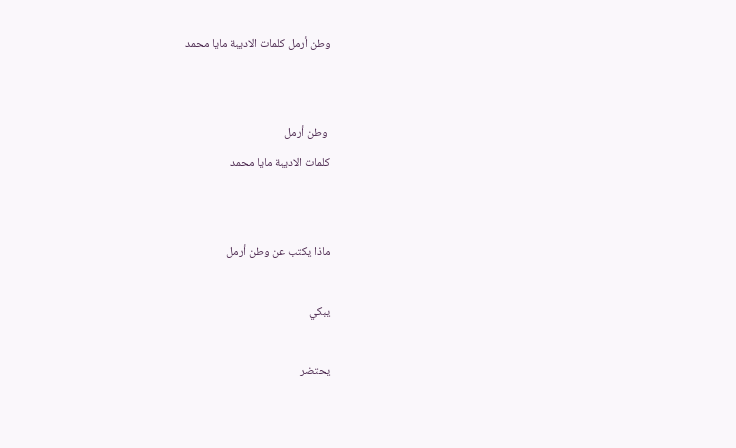وطن أرمل كلمات الاديبة مايا محمد


 وطن أرمل
كلمات الاديبة مايا محمد


ماذا يكتب عن وطن أرمل

يبكي

يحتضر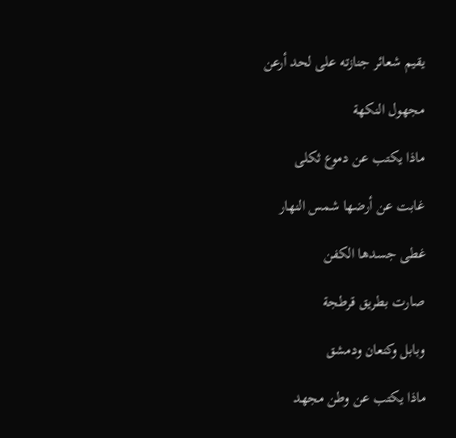يقيم شعائر جنازته على لحد أرعن

مجهول النكهة

ماذا يكتب عن دموع ثكلى

غابت عن أرضها شمس النهار

غطى جسدها الكفن

صارت بطريق قرطجة

وبابل وكنعان ودمشق

ماذا يكتب عن وطن مجهد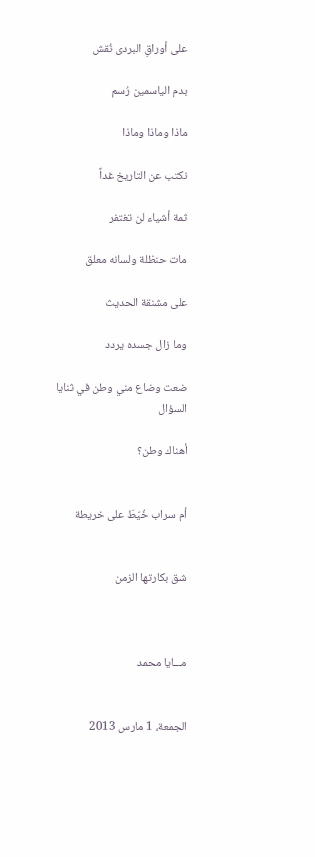على أوراقِ البردى نُقش

بدم الياسمين رُسم

ماذا وماذا وماذا

نكتب عن التاريخ غداً

ثمة أشياء لن تغتفر

مات حنظلة ولسانه معلق

على مشنقة الحديث

وما زال جسده يردد

ضعت وضاع مني وطن في ثنايا
السؤال

أهناك وطن؟


أم سراب خُيّطَ على خريطة


شق بكارتها الزمن



مـــايا محمد


الجمعة، 1 مارس 2013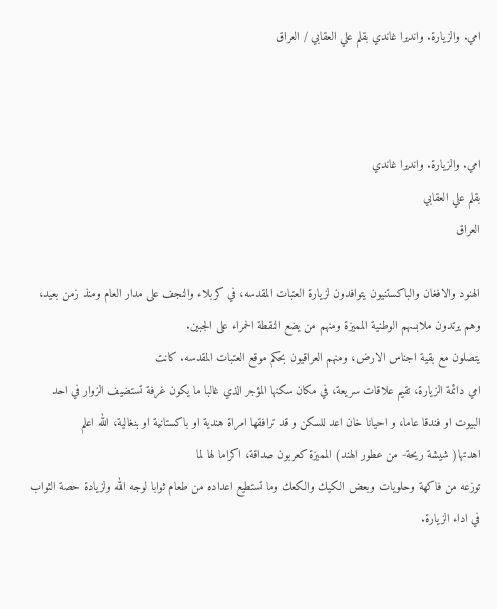امي. والزيارة. وانديرا غاندي بقلم علي العقابي / العراق



امي. والزيارة. وانديرا غاندي
بقلم علي العقابي
العراق

الهنود والافغان والباكستنيون يتوافدون لزيارة العتبات المقدسه، في كربلاء والنجف على مدار العام ومنذ زمن بعيد، وهم يرتدون ملابسهم الوطنية المميزة ومنهم من يضع النقطة الحمراء على الجبين.
يتصلون مع بقية اجناس الارض، ومنهم العراقيون بحكم موقع العتبات المقدسه. كانت
امي دائمة الزيارة، تقيم علاقات سريعة، في مكان سكنها المؤجر الذي غالبا ما يكون غرفة تستضيف الزوار في احد البيوت او فندقا عاما، و احيانا خان اعد للسكن و قد ترافقها امراة هندية او باكستانية او بنغالية، الله اعلم
اهدتها( شيشة ريحة- من عطور الهند) المميزة كعربون صداقة، اكراما لها لما
توزعه من فاكهة وحلويات وبعض الكيك والكعك وما تستطيع اعداده من طعام ثوابا لوجه الله ولزيادة حصة الثواب في اداء الزيارة.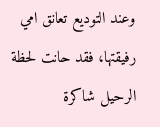وعند التوديع تعانق امي رفيقتها، فقد حانت لحظة الرحيل شاكرة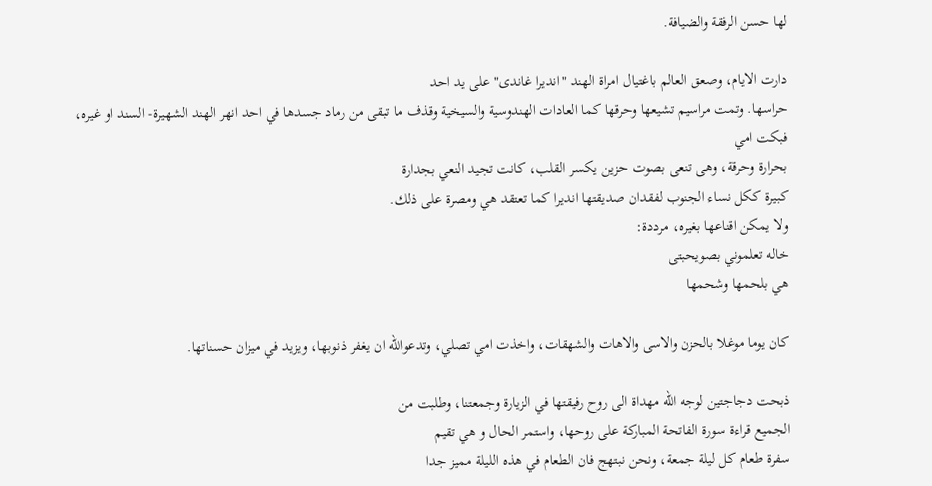لها حسن الرفقة والضيافة.

دارت الايام، وصعق العالم باغتيال امراة الهند "انديرا غاندى" على يد احد
حراسها. وتمت مراسيم تشيعها وحرقها كما العادات الهندوسية والسيخية وقذف ما تبقى من رماد جسدها في احد انهر الهند الشهيرة- السند او غيره، فبكت امي
بحرارة وحرقة، وهى تنعى بصوت حزين يكسر القلب، كانت تجيد النعي بجدارة
كبيرة ككل نساء الجنوب لفقدان صديقتها انديرا كما تعتقد هي ومصرة على ذلك.
ولا يمكن اقناعها بغيره، مرددة:
خاله تعلموني بصويحبتى
هي بلحمها وشحمها

كان يوما موغلا بالحزن والاسى والاهات والشهقات، واخذت امي تصلي، وتدعوالله ان يغفر ذنوبها، ويزيد في ميزان حسناتها.

ذبحت دجاجتين لوجه الله مهداة الى روح رفيقتها في الزيارة وجمعتنا، وطلبت من
الجميع قراءة سورة الفاتحة المباركة على روحها، واستمر الحال و هي تقيم
سفرة طعام كل ليلة جمعة، ونحن نبتهج فان الطعام في هذه الليلة مميز جدا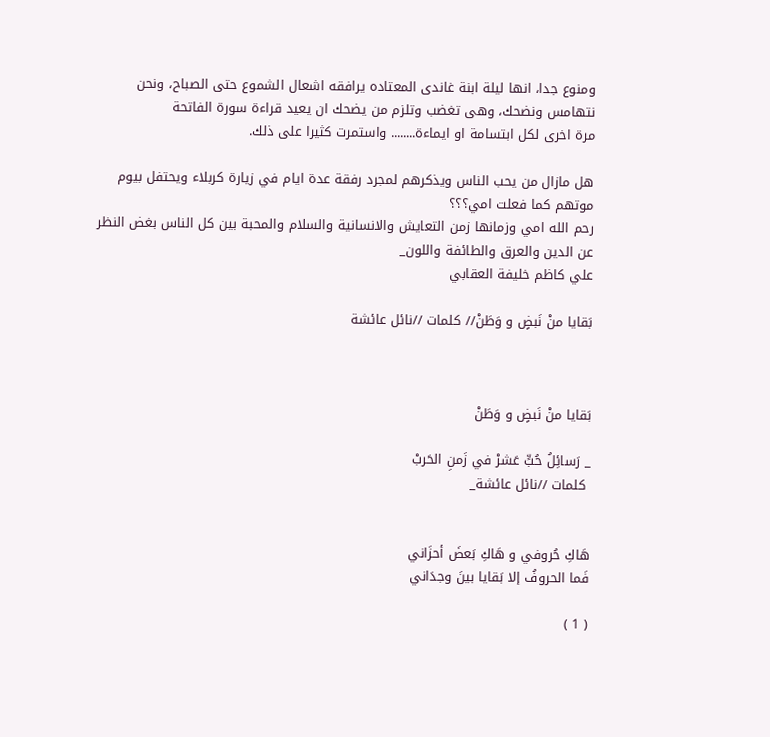ومنوع جدا، انها ليلة ابنة غاندى المعتاده يرافقه اشعال الشموع حتى الصباح، ونحن نتهامس ونضحك، وهى تغضب وتلزم من يضحك ان يعيد قراءة سورة الفاتحة
مرة اخرى لكل ابتسامة او ايماءة........ واستمرت كثيرا على ذلك.

هل مازال من يحب الناس ويذكرهم لمجرد رفقة عدة ايام في زيارة كربلاء ويحتفل بيوم موتهم كما فعلت امي؟؟؟
رحم الله امي وزمانها زمن التعايش والانسانية والسلام والمحبة بين كل الناس بغض النظر عن الدين والعرق والطائفة واللون_
علي كاظم خليفة العقابي

بَقايا منْ نَبضٍ و وَطَنْ// كلمات //نائل عائشة



بَقايا منْ نَبضٍ و وَطَنْ

_ رَسائِلُ حُبٍّ عَشرْ في زَمنِ الحَربْ
 كلمات //نائل عائشة_


هَاكِ حُروفي و هَاكِ بَعضَ أحزَاني
فَما الحروفُ إلا بَقايا بينَ وجدَاني

( 1 )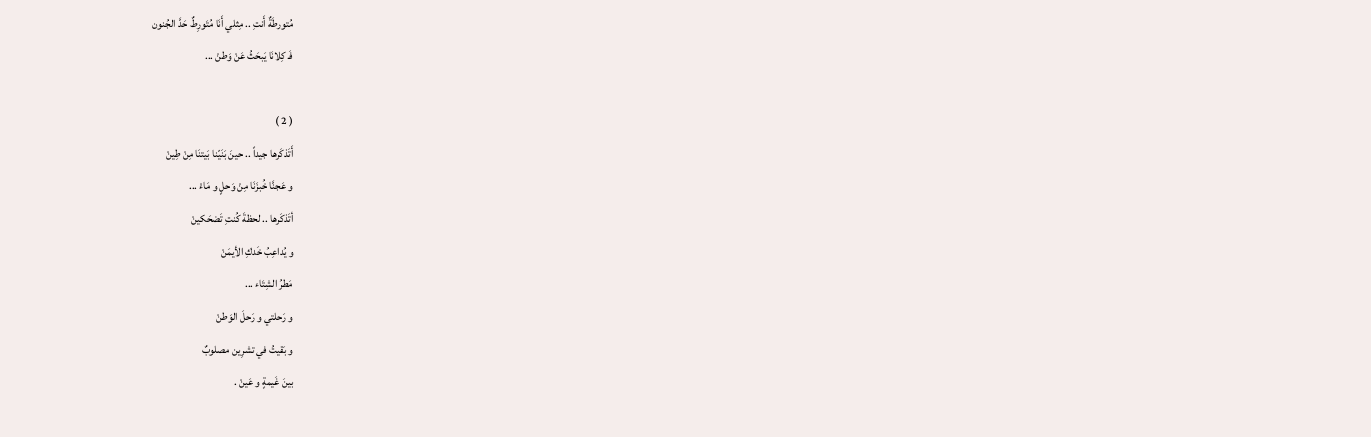مُتورطَةٌ أَنتِ .. مِثلي أَنَا مُتَورِطٌ حَدَّ الجُنون
فَـ كِلانَا يَبحَثُ عَنْ وَطنْ ...

( 2 )
أَتَذكَرها جيداً .. حينَ بَنَيّنا بَيتنَا مِنْ طِينْ
و عَجنَّا خُبزَنَا مِنْ وَحلٍ و مَاءْ ...
أتَذكَرها .. لحظةَ كُنتِ تَضحَكينْ
و يُداعِبُ خَدكِ الأيمَنْ
مَطرُ الشِتَاء ...
و رَحلتي و رَحلَ الوَطنْ
و بَقيتُ في تشرِين مصلوبٌ
بينَ غَيمةٍ و عَينْ .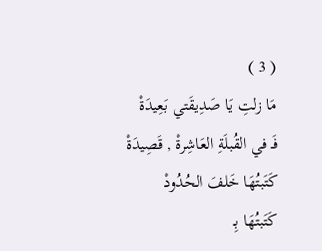( 3 )
مَا زلتِ يَا صَدِيقَتي بَعِيدَةْ
فَـ في القُبلَةِ العَاشِرةْ , قَصِيدَةْ
كَتَبتُهَا خَلفَ الحُدُودْ
كَتَبتُهَا بِـ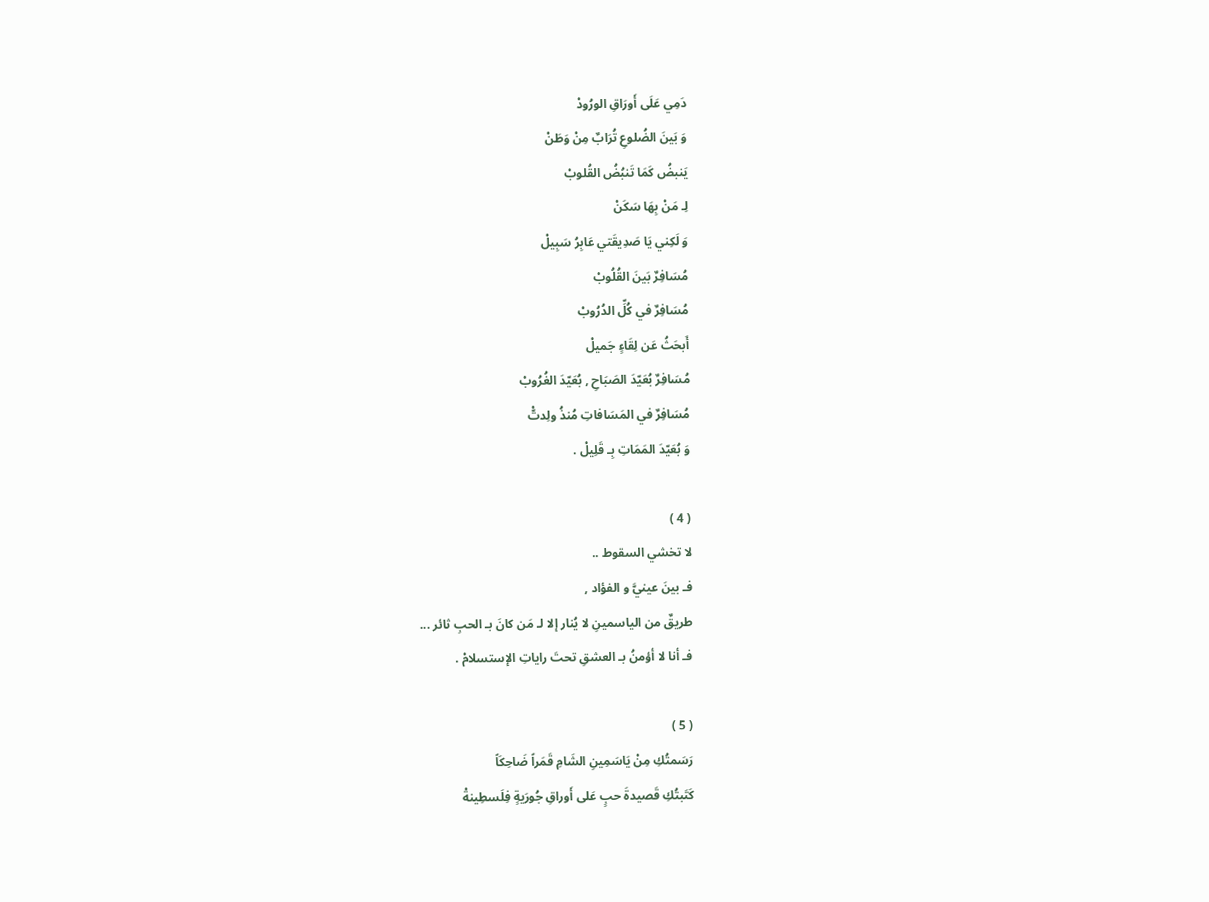دَمِي عَلَى أَورَاقِ الورُودْ
وَ بَينَ الضُلوعِ تُرَابٌ مِنْ وَطَنْ
يَنبضُ كَمَا تَنبُضُ القُلوبْ
لِـ مَنْ بِهَا سَكَنْ
وَ لَكِني يَا صَدِيقَتي عَابِرُ سَبِيلْ
مُسَافِرٌ بَينَ القُلُوبْ
مُسَافِرٌ في كُلِّ الدُرُوبْ
أَبحَثُ عَن لِقَاءٍ جَميلْ
مُسَافِرٌ بُعَيّدَ الصَبَاحِ , بُعَيّدَ الغُرُوبْ
مُسَافِرٌ في المَسَافاتِ مُنذُ ولِدتّْ
وَ بُعَيّدَ المَمَاتِ بِـ قَلِيلْ .

( 4 )
لا تخشي السقوط ..
فـ بينَ عينيَّ و الفؤاد ,
طريقٌ من الياسمينِ لا يُنار إلا لـ مَن كانَ بـ الحبِ ثائر ...
فـ أنا لا أؤمنُ بـ العشقِ تحتَ راياتِ الإستسلامْ .

( 5 )
رَسَمتُكِ مِنْ يَاسَمِينِ الشَامِ قَمَراً ضَاحِكَاً
كَتَبتُكِ قَصيدةَ حبٍ عَلى أَوراقِ جُورَيةٍ فِلَسطِينةْ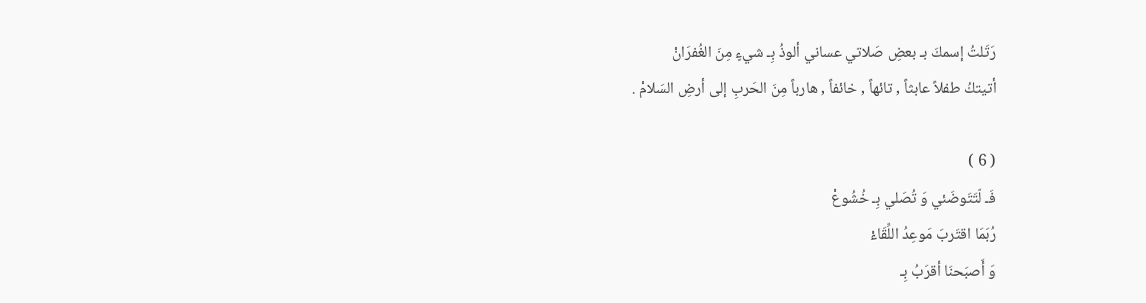رَتَلتُ إسمكَ بـ بعضِ صَلاتي عساني ألوذُ بِـ شيءٍ مِنَ الغُفرَانْ
أتيتكُ طفلاً عابثاً , تائهاً , خائفاً , هارباً مِنَ الحَربِ إلى أرضِ السَلامْ .

( 6 )
فَـ لّتَتَوضَئي وَ تُصَلي بِـ خُشُوعْ
رُبَمَا اقتَربَ مَوعِدُ اللِّقَاءْ
وَ أَصبَحنَا أقرَبُ بِـ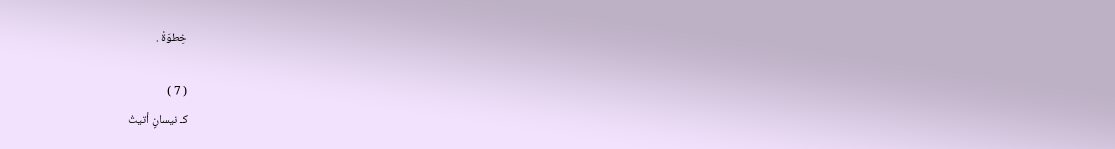خِطوَةْ .

( 7 )
كـ نيسانٍ أتيتُ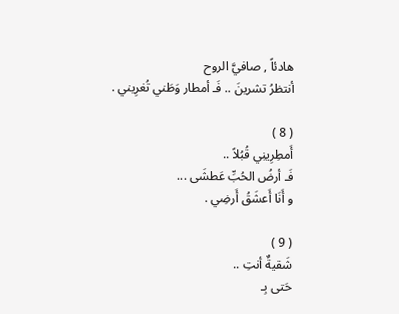هادئاً , صافيَّ الروح
أنتظرُ تشرينَ .. فَـ أمطار وَطَني تُغرِيني .

( 8 )
أَمطِرِينِي قُبُلاً ..
فَـ أرضُ الحُبِّ عَطشَى ...
و أَنَا أَعشَقُ أَرضِي .

( 9 )
شَقيةٌ أنتِ ..
حَتى بِـ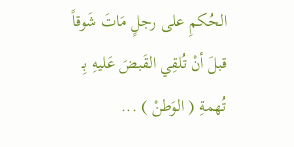الحُكمِ على رجلٍ مَاتَ شَوقاً قبلَ أنْ تُلقِي القَبضَ عَليهِ بِـ تُهمةِ ( الوَطنْ ) ...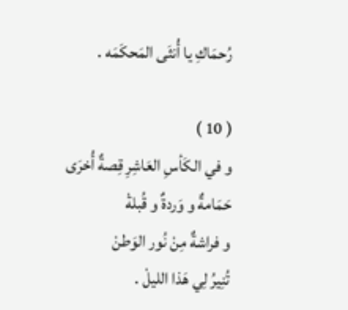رُحمَاكِ يا أُنثَى المَحكَمَه .

( 10 )
و في الكَأسِ العَاشِرِ قِصةٌ أُخرَى
حَمَامةٌ و وَردةٌ و قُبلةْ
و فراشةٌ مِنْ نُور الوَطنْ
تُنِيرُ لِي هَذا الليلْ .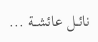نائــل عائشــة ...